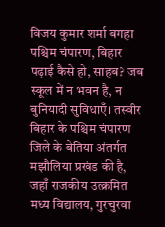विजय कुमार शर्मा बगहा पश्चिम चंपारण, बिहार
पढ़ाई कैसे हो, साहब? जब स्कूल में न भवन है, न बुनियादी सुविधाएँ। तस्वीर बिहार के पश्चिम चंपारण जिले के बेतिया अंतर्गत मझौलिया प्रखंड की है, जहाँ राजकीय उत्क्रमित मध्य विद्यालय, गुरचुरवा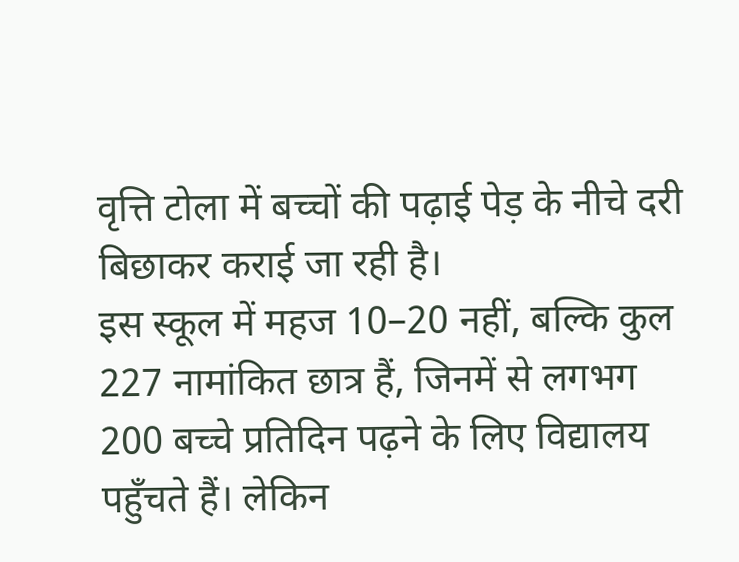वृत्ति टोला में बच्चों की पढ़ाई पेड़ के नीचे दरी बिछाकर कराई जा रही है।
इस स्कूल में महज 10–20 नहीं, बल्कि कुल 227 नामांकित छात्र हैं, जिनमें से लगभग 200 बच्चे प्रतिदिन पढ़ने के लिए विद्यालय पहुँचते हैं। लेकिन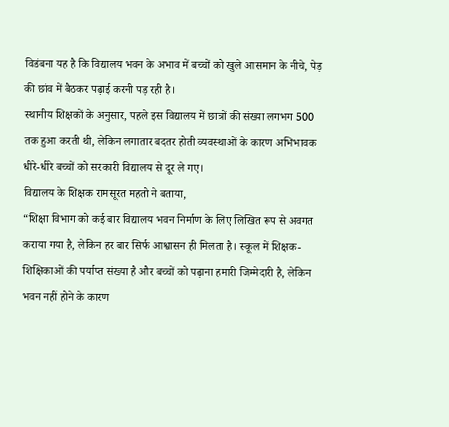विडंबना यह है कि विद्यालय भवन के अभाव में बच्चों को खुले आसमान के नीचे, पेड़ की छांव में बैठकर पढ़ाई करनी पड़ रही है।
स्थानीय शिक्षकों के अनुसार, पहले इस विद्यालय में छात्रों की संख्या लगभग 500 तक हुआ करती थी, लेकिन लगातार बदतर होती व्यवस्थाओं के कारण अभिभावक धीरे-धीरे बच्चों को सरकारी विद्यालय से दूर ले गए।
विद्यालय के शिक्षक रामसूरत महतो ने बताया,
“शिक्षा विभाग को कई बार विद्यालय भवन निर्माण के लिए लिखित रूप से अवगत कराया गया है, लेकिन हर बार सिर्फ आश्वासन ही मिलता है। स्कूल में शिक्षक-शिक्षिकाओं की पर्याप्त संख्या है और बच्चों को पढ़ाना हमारी जिम्मेदारी है, लेकिन भवन नहीं होने के कारण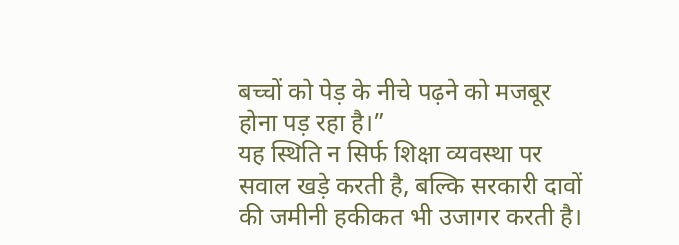बच्चों को पेड़ के नीचे पढ़ने को मजबूर होना पड़ रहा है।”
यह स्थिति न सिर्फ शिक्षा व्यवस्था पर सवाल खड़े करती है, बल्कि सरकारी दावों की जमीनी हकीकत भी उजागर करती है।